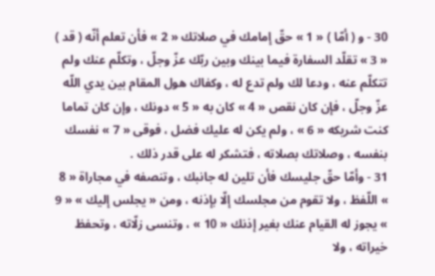30 - و ( أمّا ) « 1 » حقّ إمامك في صلاتك « 2 » فأن تعلم أنّه ( قد ) « 3 » تقلّد السفارة فيما بينك وبين ربّك عزّ وجلّ ، وتكلّم عنك ولم تتكلّم عنه ، ودعا لك ولم تدع له ، وكفاك هول المقام بين يدي اللّه عزّ وجلّ ، فإن كان نقص « 4 » كان به « 5 » دونك ، وإن كان تماما كنت شريكه « 6 » ، ولم يكن له عليك فضل ، فوقى « 7 » نفسك بنفسه ، وصلاتك بصلاته ، فتشكر له على قدر ذلك .
31 - وأمّا حقّ جليسك فأن تلين له جانبك ، وتنصفه في مجاراة « 8 » اللّفظ ، ولا تقوم من مجلسك إلّا بإذنه ، ومن « يجلس إليك » « 9 » يجوز له القيام عنك بغير إذنك « 10 » ، وتنسى زلّاته ، وتحفظ خيراته ، ولا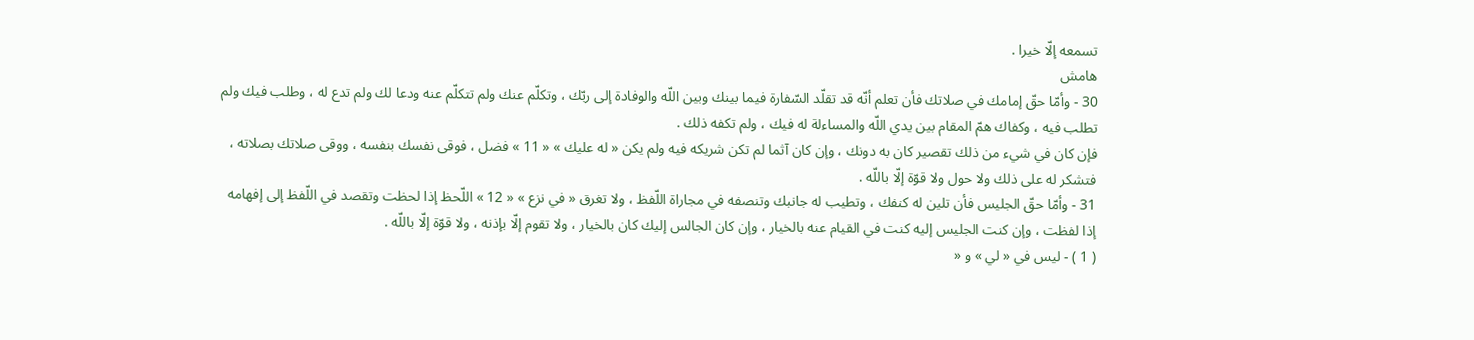تسمعه إلّا خيرا .
هامش
30 - وأمّا حقّ إمامك في صلاتك فأن تعلم أنّه قد تقلّد السّفارة فيما بينك وبين اللّه والوفادة إلى ربّك ، وتكلّم عنك ولم تتكلّم عنه ودعا لك ولم تدع له ، وطلب فيك ولم تطلب فيه ، وكفاك همّ المقام بين يدي اللّه والمساءلة له فيك ، ولم تكفه ذلك .
فإن كان في شيء من ذلك تقصير كان به دونك ، وإن كان آثما لم تكن شريكه فيه ولم يكن « له عليك » « 11 » فضل ، فوقى نفسك بنفسه ، ووقى صلاتك بصلاته ، فتشكر له على ذلك ولا حول ولا قوّة إلّا باللّه .
31 - وأمّا حقّ الجليس فأن تلين له كنفك ، وتطيب له جانبك وتنصفه في مجاراة اللّفظ ، ولا تغرق « في نزع » « 12 » اللّحظ إذا لحظت وتقصد في اللّفظ إلى إفهامه إذا لفظت ، وإن كنت الجليس إليه كنت في القيام عنه بالخيار ، وإن كان الجالس إليك كان بالخيار ، ولا تقوم إلّا بإذنه ، ولا قوّة إلّا باللّه .
( 1 ) - ليس في « لي » و «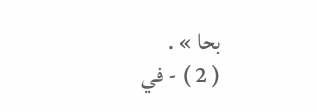بحا » .
( 2 ) - في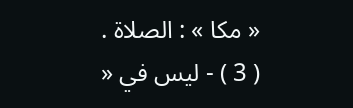« مكا » : الصلاة .
( 3 ) - ليس في «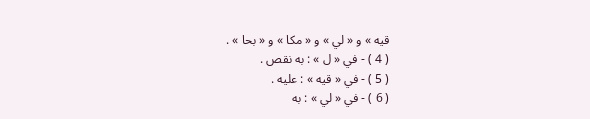قيه » و « لي » و « مكا » و « بحا » .
( 4 ) - في « ل » : به نقص .
( 5 ) - في « قيه » : عليه .
( 6 ) - في « لي » : به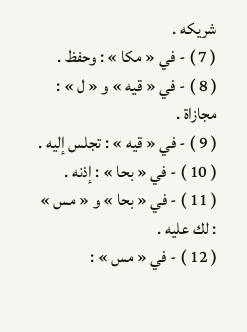شريكه .
( 7 ) - في « مكا » : وحفظ .
( 8 ) - في « قيه » و « ل » : مجازاة .
( 9 ) - في « قيه » : تجلس إليه .
( 10 ) - في « بحا » : إذنه .
( 11 ) - في « بحا » و « مس » : لك عليه .
( 12 ) - في « مس » :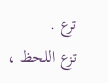ترع .
تزع اللحظ ،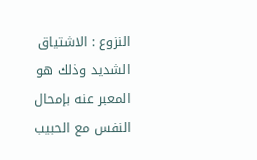النزوع : الاشتياق الشديد وذلك هو المعبر عنه بإمحال النفس مع الحبيب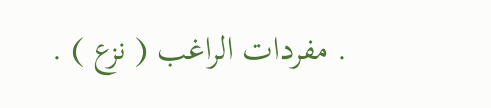. مفردات الراغب ( نزع ) .